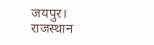जयपुर। राजस्थान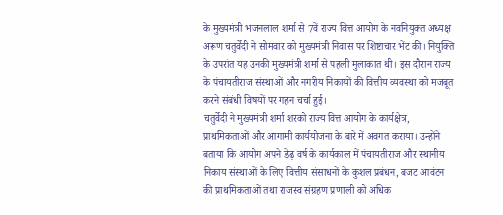के मुख्यमंत्री भजनलाल शर्मा से 7वें राज्य वित्त आयोग के नवनियुक्त अध्यक्ष अरूण चतुर्वेदी ने सोमवार को मुख्यमंत्री निवास पर शिष्टाचार भेंट की। नियुक्ति के उपरांत यह उनकी मुख्यमंत्री शर्मा से पहली मुलाकात थी। इस दौरान राज्य के पंचायतीराज संस्थाओं और नगरीय निकायों की वित्तीय व्यवस्था को मजबूत करने संबंधी विषयों पर गहन चर्चा हुई।
चतुर्वेदी ने मुख्यमंत्री शर्मा शरको राज्य वित्त आयोग के कार्यक्षेत्र, प्राथमिकताओं और आगामी कार्ययोजना के बारे में अवगत कराया। उन्होंने बताया कि आयोग अपने डेढ़ वर्ष के कार्यकाल में पंचायतीराज और स्थानीय निकाय संस्थाओं के लिए वित्तीय संसाधनों के कुशल प्रबंधन, बजट आवंटन की प्राथमिकताओं तथा राजस्व संग्रहण प्रणाली को अधिक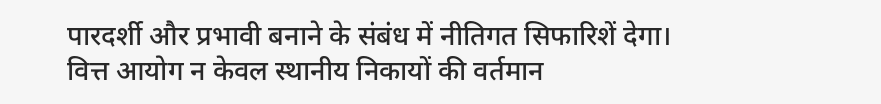पारदर्शी और प्रभावी बनाने के संबंध में नीतिगत सिफारिशें देगा।
वित्त आयोग न केवल स्थानीय निकायों की वर्तमान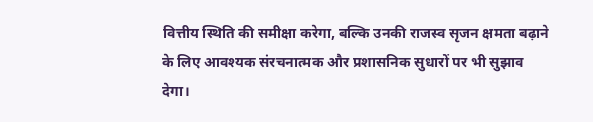वित्तीय स्थिति की समीक्षा करेगा, बल्कि उनकी राजस्व सृजन क्षमता बढ़ाने के लिए आवश्यक संरचनात्मक और प्रशासनिक सुधारों पर भी सुझाव देगा।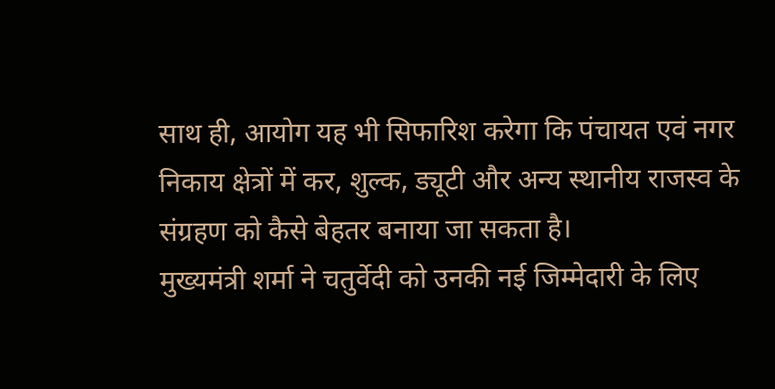साथ ही, आयोग यह भी सिफारिश करेगा कि पंचायत एवं नगर निकाय क्षेत्रों में कर, शुल्क, ड्यूटी और अन्य स्थानीय राजस्व के संग्रहण को कैसे बेहतर बनाया जा सकता है।
मुख्यमंत्री शर्मा ने चतुर्वेदी को उनकी नई जिम्मेदारी के लिए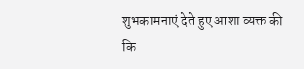शुभकामनाएं देते हुए आशा व्यक्त की कि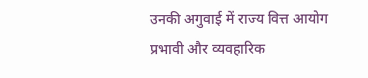उनकी अगुवाई में राज्य वित्त आयोग प्रभावी और व्यवहारिक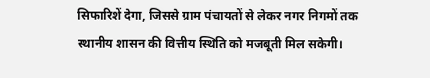सिफारिशें देगा, जिससे ग्राम पंचायतों से लेकर नगर निगमों तक स्थानीय शासन की वित्तीय स्थिति को मजबूती मिल सकेगी।